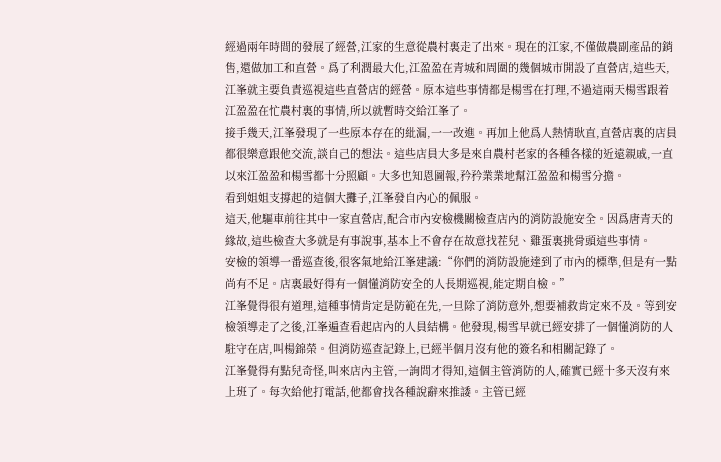經過兩年時間的發展了經營,江家的生意從農村裏走了出來。現在的江家,不僅做農副產品的銷售,還做加工和直營。爲了利潤最大化,江盈盈在青城和周圍的幾個城市開設了直營店,這些天,江峯就主要負責巡視這些直營店的經營。原本這些事情都是楊雪在打理,不過這兩天楊雪跟着江盈盈在忙農村裏的事情,所以就暫時交給江峯了。
接手幾天,江峯發現了一些原本存在的紕漏,一一改進。再加上他爲人熱情耿直,直營店裏的店員都很樂意跟他交流,談自己的想法。這些店員大多是來自農村老家的各種各樣的近遠親戚,一直以來江盈盈和楊雪都十分照顧。大多也知恩圖報,矜矜業業地幫江盈盈和楊雪分擔。
看到姐姐支撐起的這個大攤子,江峯發自內心的佩服。
這天,他驅車前往其中一家直營店,配合市內安檢機關檢查店內的消防設施安全。因爲唐青天的緣故,這些檢查大多就是有事說事,基本上不會存在故意找茬兒、雞蛋裏挑骨頭這些事情。
安檢的領導一番巡查後,很客氣地給江峯建議:“你們的消防設施達到了市內的標準,但是有一點尚有不足。店裏最好得有一個懂消防安全的人長期巡視,能定期自檢。”
江峯覺得很有道理,這種事情肯定是防範在先,一旦除了消防意外,想要補救肯定來不及。等到安檢領導走了之後,江峯遍查看起店內的人員結構。他發現,楊雪早就已經安排了一個懂消防的人駐守在店,叫楊錦榮。但消防巡查記錄上,已經半個月沒有他的簽名和相關記錄了。
江峯覺得有點兒奇怪,叫來店內主管,一詢問才得知,這個主管消防的人,確實已經十多天沒有來上班了。每次給他打電話,他都會找各種說辭來推諉。主管已經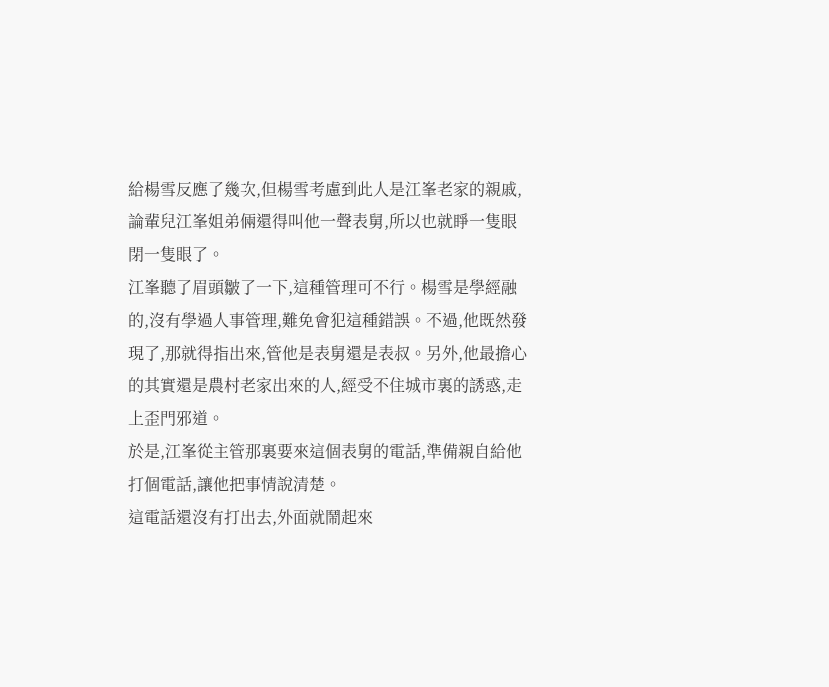給楊雪反應了幾次,但楊雪考慮到此人是江峯老家的親戚,論輩兒江峯姐弟倆還得叫他一聲表舅,所以也就睜一隻眼閉一隻眼了。
江峯聽了眉頭皺了一下,這種管理可不行。楊雪是學經融的,沒有學過人事管理,難免會犯這種錯誤。不過,他既然發現了,那就得指出來,管他是表舅還是表叔。另外,他最擔心的其實還是農村老家出來的人,經受不住城市裏的誘惑,走上歪門邪道。
於是,江峯從主管那裏要來這個表舅的電話,準備親自給他打個電話,讓他把事情說清楚。
這電話還沒有打出去,外面就鬧起來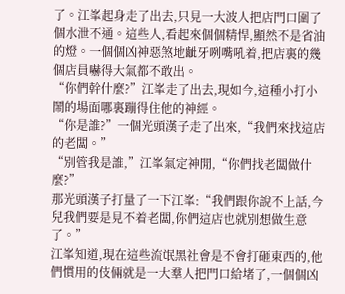了。江峯起身走了出去,只見一大波人把店門口圍了個水泄不通。這些人,看起來個個精悍,顯然不是省油的燈。一個個凶神惡煞地齜牙咧嘴吼着,把店裏的幾個店員嚇得大氣都不敢出。
“你們幹什麼?”江峯走了出去,現如今,這種小打小鬧的場面哪裏蹦得住他的神經。
“你是誰?”一個光頭漢子走了出來,“我們來找這店的老闆。”
“別管我是誰,”江峯氣定神閒,“你們找老闆做什麼?”
那光頭漢子打量了一下江峯:“我們跟你說不上話,今兒我們要是見不着老闆,你們這店也就別想做生意了。”
江峯知道,現在這些流氓黑社會是不會打砸東西的,他們慣用的伎倆就是一大羣人把門口給堵了,一個個凶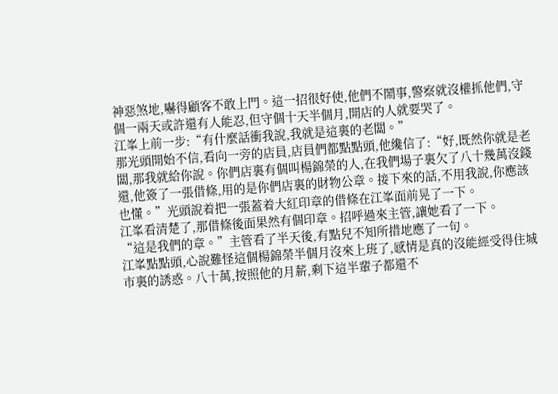神惡煞地,嚇得顧客不敢上門。這一招很好使,他們不鬧事,警察就沒權抓他們,守個一兩天或許還有人能忍,但守個十天半個月,開店的人就要哭了。
江峯上前一步:“有什麼話衝我說,我就是這裏的老闆。”
那光頭開始不信,看向一旁的店員,店員們都點點頭,他纔信了:“好,既然你就是老闆,那我就給你說。你們店裏有個叫楊錦榮的人,在我們場子裏欠了八十幾萬沒錢還,他簽了一張借條,用的是你們店裏的財物公章。接下來的話,不用我說,你應該也懂。”光頭說着把一張蓋着大紅印章的借條在江峯面前晃了一下。
江峯看清楚了,那借條後面果然有個印章。招呼過來主管,讓她看了一下。
“這是我們的章。”主管看了半天後,有點兒不知所措地應了一句。
江峯點點頭,心說難怪這個楊錦榮半個月沒來上班了,感情是真的沒能經受得住城市裏的誘惑。八十萬,按照他的月薪,剩下這半輩子都還不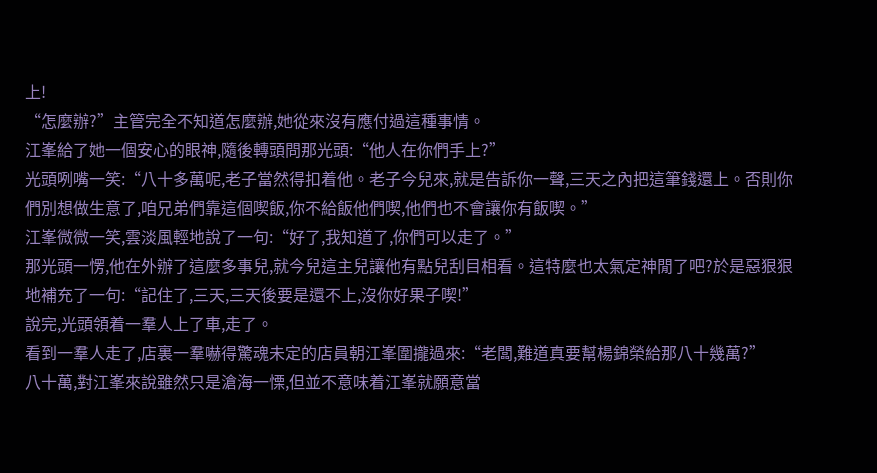上!
“怎麼辦?”主管完全不知道怎麼辦,她從來沒有應付過這種事情。
江峯給了她一個安心的眼神,隨後轉頭問那光頭:“他人在你們手上?”
光頭咧嘴一笑:“八十多萬呢,老子當然得扣着他。老子今兒來,就是告訴你一聲,三天之內把這筆錢還上。否則你們別想做生意了,咱兄弟們靠這個喫飯,你不給飯他們喫,他們也不會讓你有飯喫。”
江峯微微一笑,雲淡風輕地說了一句:“好了,我知道了,你們可以走了。”
那光頭一愣,他在外辦了這麼多事兒,就今兒這主兒讓他有點兒刮目相看。這特麼也太氣定神閒了吧?於是惡狠狠地補充了一句:“記住了,三天,三天後要是還不上,沒你好果子喫!”
說完,光頭領着一羣人上了車,走了。
看到一羣人走了,店裏一羣嚇得驚魂未定的店員朝江峯圍攏過來:“老闆,難道真要幫楊錦榮給那八十幾萬?”
八十萬,對江峯來說雖然只是滄海一慄,但並不意味着江峯就願意當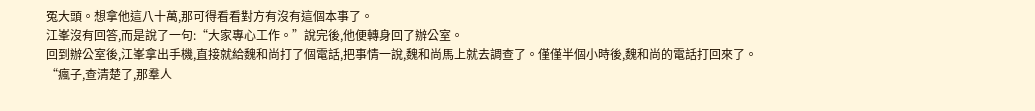冤大頭。想拿他這八十萬,那可得看看對方有沒有這個本事了。
江峯沒有回答,而是說了一句:“大家專心工作。”說完後,他便轉身回了辦公室。
回到辦公室後,江峯拿出手機,直接就給魏和尚打了個電話,把事情一說,魏和尚馬上就去調查了。僅僅半個小時後,魏和尚的電話打回來了。
“瘋子,查清楚了,那羣人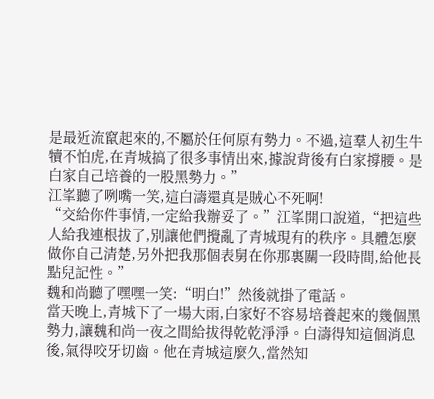是最近流竄起來的,不屬於任何原有勢力。不過,這羣人初生牛犢不怕虎,在青城搞了很多事情出來,據說背後有白家撐腰。是白家自己培養的一股黑勢力。”
江峯聽了咧嘴一笑,這白濤還真是賊心不死啊!
“交給你件事情,一定給我辦妥了。”江峯開口說道,“把這些人給我連根拔了,別讓他們攪亂了青城現有的秩序。具體怎麼做你自己清楚,另外把我那個表舅在你那裏關一段時間,給他長點兒記性。”
魏和尚聽了嘿嘿一笑:“明白!”然後就掛了電話。
當天晚上,青城下了一場大雨,白家好不容易培養起來的幾個黑勢力,讓魏和尚一夜之間給拔得乾乾淨淨。白濤得知這個消息後,氣得咬牙切齒。他在青城這麼久,當然知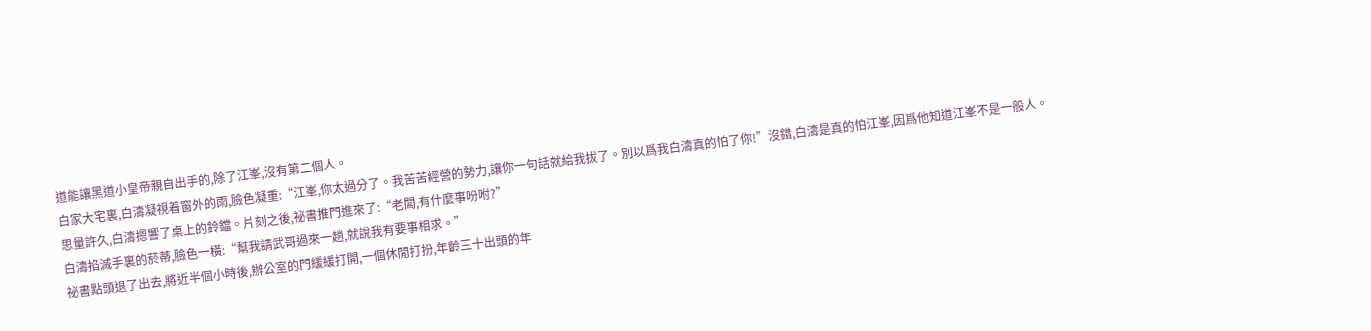道能讓黑道小皇帝親自出手的,除了江峯,沒有第二個人。
白家大宅裏,白濤凝視着窗外的雨,臉色凝重:“江峯,你太過分了。我苦苦經營的勢力,讓你一句話就給我拔了。別以爲我白濤真的怕了你!”沒錯,白濤是真的怕江峯,因爲他知道江峯不是一般人。
思量許久,白濤摁響了桌上的鈴鐺。片刻之後,祕書推門進來了:“老闆,有什麼事吩咐?”
白濤掐滅手裏的菸蒂,臉色一橫:“幫我請武哥過來一趟,就說我有要事相求。”
祕書點頭退了出去,將近半個小時後,辦公室的門緩緩打開,一個休閒打扮,年齡三十出頭的年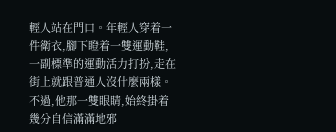輕人站在門口。年輕人穿着一件衛衣,腳下瞪着一雙運動鞋,一副標準的運動活力打扮,走在街上就跟普通人沒什麼兩樣。不過,他那一雙眼睛,始終掛着幾分自信滿滿地邪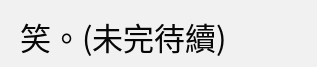笑。(未完待續)